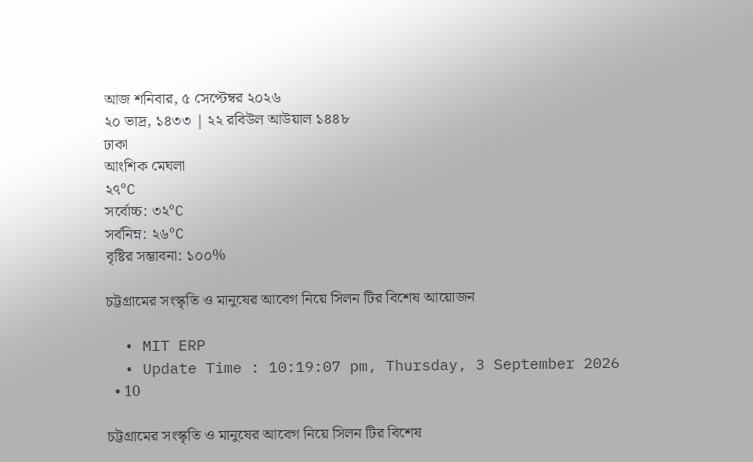আজ শনিবার, ৫ সেপ্টেম্বর ২০২৬
২০ ভাদ্র, ১৪৩৩ | ২২ রবিউল আউয়াল ১৪৪৮
ঢাকা
আংশিক মেঘলা
২৭°C
সর্বোচ্চ: ৩২°C
সর্বনিম্ন: ২৬°C
বৃষ্টির সম্ভাবনা: ১০০%

চট্টগ্রামের সংস্কৃতি ও মানুষের আবেগ নিয়ে সিলন টির বিশেষ আয়োজন

  • MIT ERP
  • Update Time : 10:19:07 pm, Thursday, 3 September 2026
  • 10

চট্টগ্রামের সংস্কৃতি ও মানুষের আবেগ নিয়ে সিলন টির বিশেষ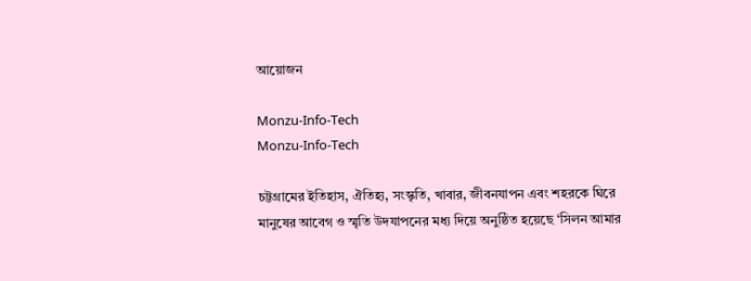আয়োজন

Monzu-Info-Tech
Monzu-Info-Tech

চট্টগ্রামের ইতিহাস, ঐতিহ্য, সংস্কৃতি, খাবার, জীবনযাপন এবং শহরকে ঘিরে মানুষের আবেগ ও স্মৃতি উদযাপনের মধ্য দিয়ে অনুষ্ঠিত হয়েছে ‘সিলন আমার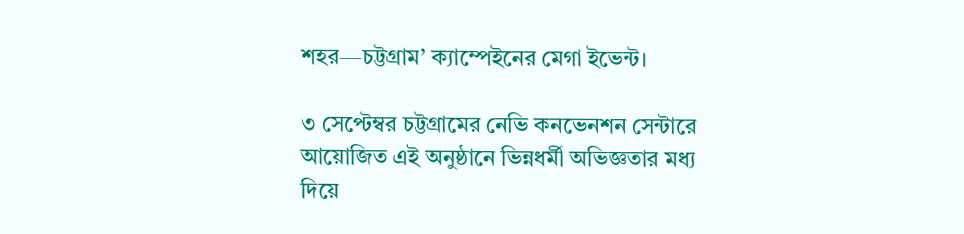শহর—চট্টগ্রাম’ ক্যাম্পেইনের মেগা ইভেন্ট।

৩ সেপ্টেম্বর চট্টগ্রামের নেভি কনভেনশন সেন্টারে আয়োজিত এই অনুষ্ঠানে ভিন্নধর্মী অভিজ্ঞতার মধ্য দিয়ে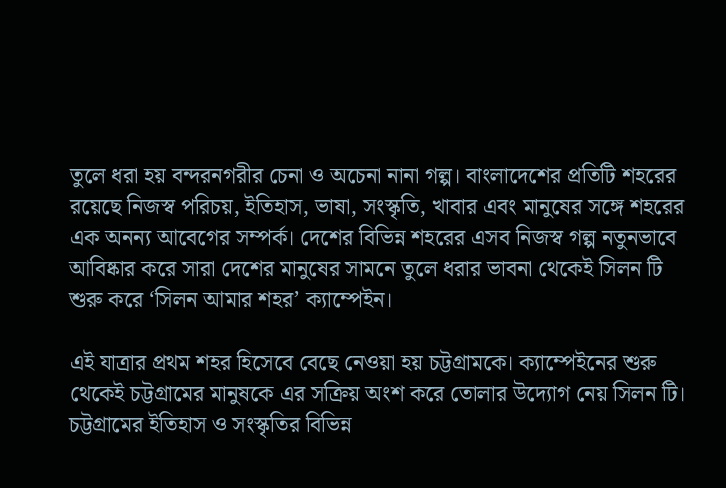তুলে ধরা হয় বন্দরনগরীর চেনা ও অচেনা নানা গল্প। বাংলাদেশের প্রতিটি শহরের রয়েছে নিজস্ব পরিচয়, ইতিহাস, ভাষা, সংস্কৃতি, খাবার এবং মানুষের সঙ্গে শহরের এক অনন্য আবেগের সম্পর্ক। দেশের বিভিন্ন শহরের এসব নিজস্ব গল্প নতুনভাবে আবিষ্কার করে সারা দেশের মানুষের সামনে তুলে ধরার ভাবনা থেকেই সিলন টি শুরু করে ‘সিলন আমার শহর’ ক্যাম্পেইন।

এই যাত্রার প্রথম শহর হিসেবে বেছে নেওয়া হয় চট্টগ্রামকে। ক্যাম্পেইনের শুরু থেকেই চট্টগ্রামের মানুষকে এর সক্রিয় অংশ করে তোলার উদ্যোগ নেয় সিলন টি। চট্টগ্রামের ইতিহাস ও সংস্কৃতির বিভিন্ন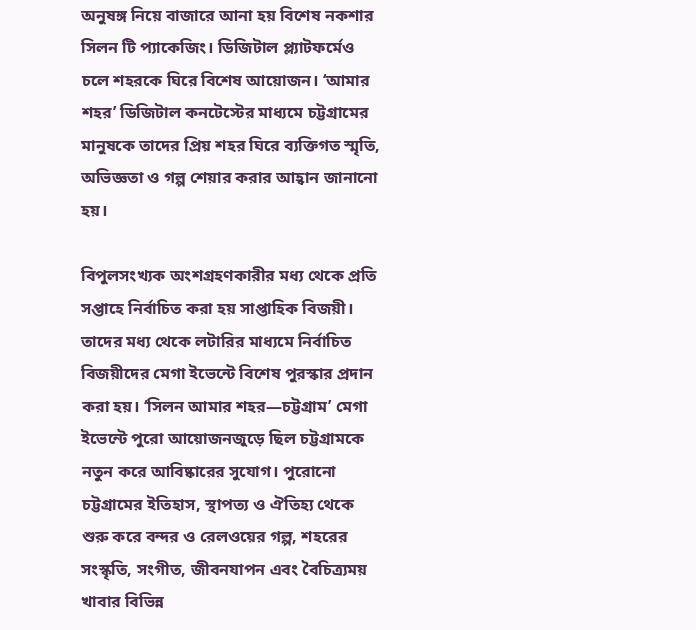অনুষঙ্গ নিয়ে বাজারে আনা হয় বিশেষ নকশার সিলন টি প্যাকেজিং। ডিজিটাল প্ল্যাটফর্মেও চলে শহরকে ঘিরে বিশেষ আয়োজন। ‘আমার শহর’ ডিজিটাল কনটেস্টের মাধ্যমে চট্টগ্রামের মানুষকে তাদের প্রিয় শহর ঘিরে ব্যক্তিগত স্মৃতি, অভিজ্ঞতা ও গল্প শেয়ার করার আহ্বান জানানো হয়।

বিপুলসংখ্যক অংশগ্রহণকারীর মধ্য থেকে প্রতি সপ্তাহে নির্বাচিত করা হয় সাপ্তাহিক বিজয়ী। তাদের মধ্য থেকে লটারির মাধ্যমে নির্বাচিত বিজয়ীদের মেগা ইভেন্টে বিশেষ পুরস্কার প্রদান করা হয়। ‘সিলন আমার শহর—চট্টগ্রাম’ মেগা ইভেন্টে পুরো আয়োজনজুড়ে ছিল চট্টগ্রামকে নতুন করে আবিষ্কারের সুযোগ। পুরোনো চট্টগ্রামের ইতিহাস, স্থাপত্য ও ঐতিহ্য থেকে শুরু করে বন্দর ও রেলওয়ের গল্প, শহরের সংস্কৃতি, সংগীত, জীবনযাপন এবং বৈচিত্র্যময় খাবার বিভিন্ন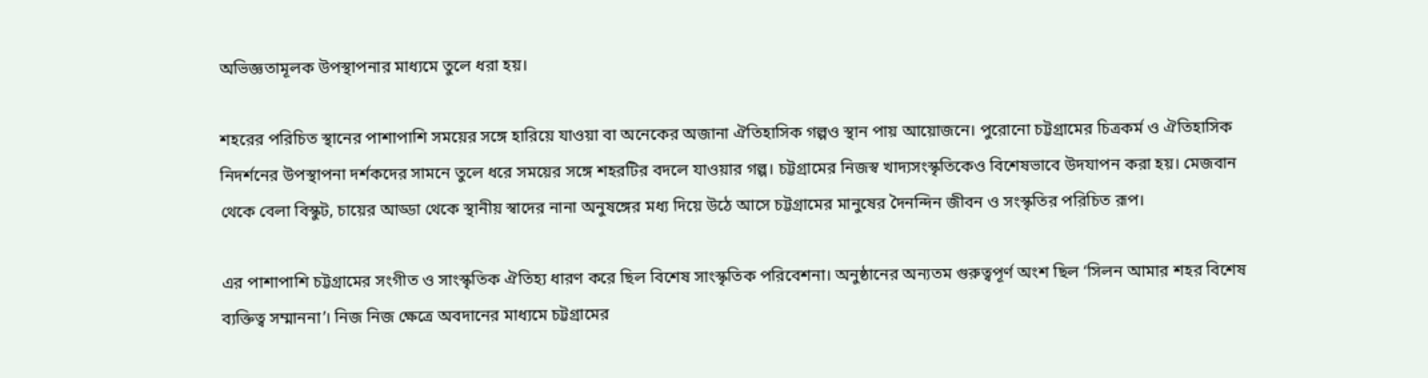অভিজ্ঞতামূলক উপস্থাপনার মাধ্যমে তুলে ধরা হয়।

শহরের পরিচিত স্থানের পাশাপাশি সময়ের সঙ্গে হারিয়ে যাওয়া বা অনেকের অজানা ঐতিহাসিক গল্পও স্থান পায় আয়োজনে। পুরোনো চট্টগ্রামের চিত্রকর্ম ও ঐতিহাসিক নিদর্শনের উপস্থাপনা দর্শকদের সামনে তুলে ধরে সময়ের সঙ্গে শহরটির বদলে যাওয়ার গল্প। চট্টগ্রামের নিজস্ব খাদ্যসংস্কৃতিকেও বিশেষভাবে উদযাপন করা হয়। মেজবান থেকে বেলা বিস্কুট, চায়ের আড্ডা থেকে স্থানীয় স্বাদের নানা অনুষঙ্গের মধ্য দিয়ে উঠে আসে চট্টগ্রামের মানুষের দৈনন্দিন জীবন ও সংস্কৃতির পরিচিত রূপ।

এর পাশাপাশি চট্টগ্রামের সংগীত ও সাংস্কৃতিক ঐতিহ্য ধারণ করে ছিল বিশেষ সাংস্কৃতিক পরিবেশনা। অনুষ্ঠানের অন্যতম গুরুত্বপূর্ণ অংশ ছিল ‘সিলন আমার শহর বিশেষ ব্যক্তিত্ব সম্মাননা’। নিজ নিজ ক্ষেত্রে অবদানের মাধ্যমে চট্টগ্রামের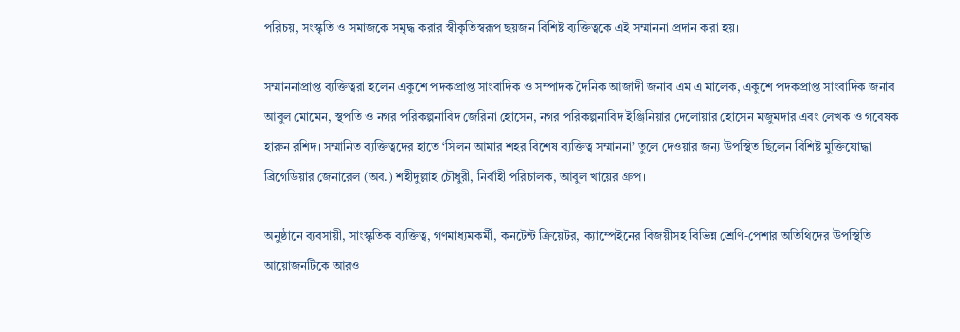পরিচয়, সংস্কৃতি ও সমাজকে সমৃদ্ধ করার স্বীকৃতিস্বরূপ ছয়জন বিশিষ্ট ব্যক্তিত্বকে এই সম্মাননা প্রদান করা হয়।

সম্মাননাপ্রাপ্ত ব্যক্তিত্বরা হলেন একুশে পদকপ্রাপ্ত সাংবাদিক ও সম্পাদক দৈনিক আজাদী জনাব এম এ মালেক, একুশে পদকপ্রাপ্ত সাংবাদিক জনাব আবুল মোমেন, স্থপতি ও নগর পরিকল্পনাবিদ জেরিনা হোসেন, নগর পরিকল্পনাবিদ ইঞ্জিনিয়ার দেলোয়ার হোসেন মজুমদার এবং লেখক ও গবেষক হারুন রশিদ। সম্মানিত ব্যক্তিত্বদের হাতে ‘সিলন আমার শহর বিশেষ ব্যক্তিত্ব সম্মাননা’ তুলে দেওয়ার জন্য উপস্থিত ছিলেন বিশিষ্ট মুক্তিযোদ্ধা ব্রিগেডিয়ার জেনারেল (অব.) শহীদুল্লাহ চৌধুরী, নির্বাহী পরিচালক, আবুল খায়ের গ্রুপ।

অনুষ্ঠানে ব্যবসায়ী, সাংস্কৃতিক ব্যক্তিত্ব, গণমাধ্যমকর্মী, কনটেন্ট ক্রিয়েটর, ক্যাম্পেইনের বিজয়ীসহ বিভিন্ন শ্রেণি-পেশার অতিথিদের উপস্থিতি আয়োজনটিকে আরও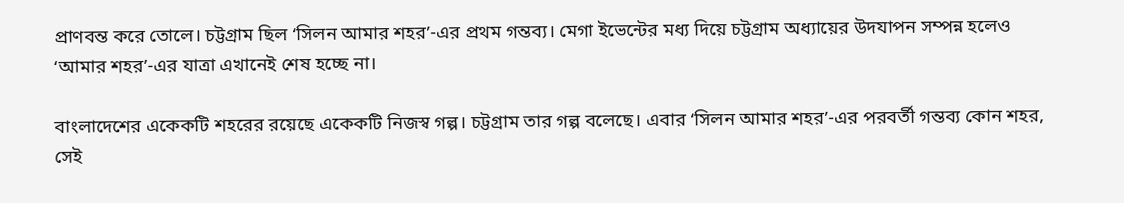প্রাণবন্ত করে তোলে। চট্টগ্রাম ছিল ‘সিলন আমার শহর’-এর প্রথম গন্তব্য। মেগা ইভেন্টের মধ্য দিয়ে চট্টগ্রাম অধ্যায়ের উদযাপন সম্পন্ন হলেও ‘আমার শহর’-এর যাত্রা এখানেই শেষ হচ্ছে না।

বাংলাদেশের একেকটি শহরের রয়েছে একেকটি নিজস্ব গল্প। চট্টগ্রাম তার গল্প বলেছে। এবার ‘সিলন আমার শহর’-এর পরবর্তী গন্তব্য কোন শহর, সেই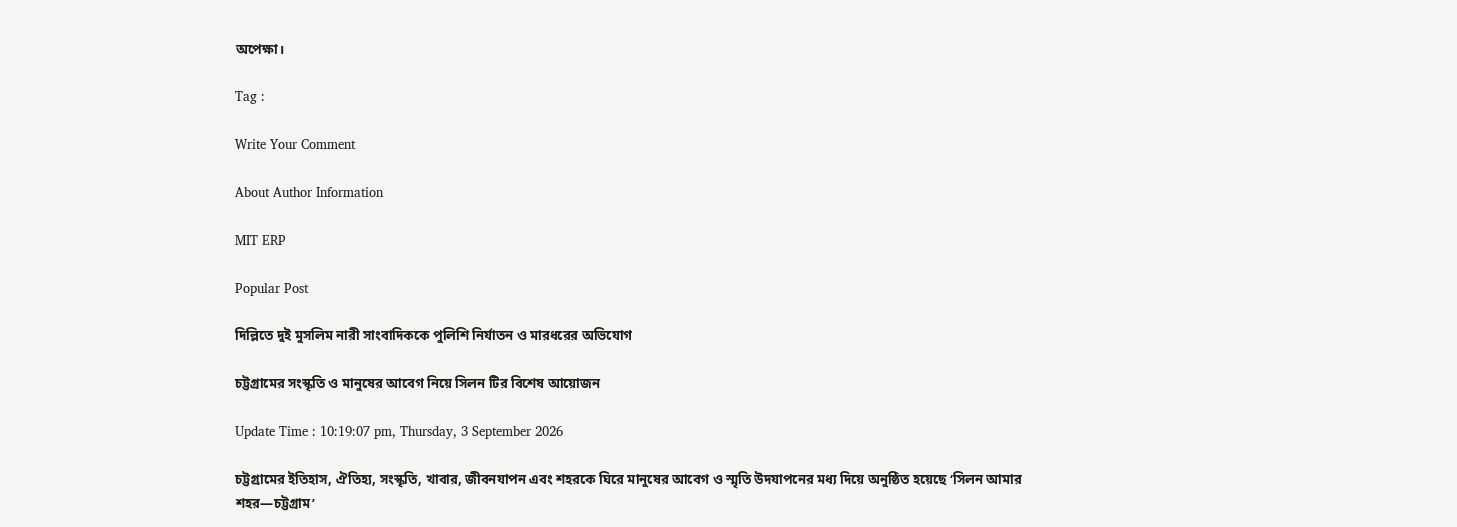অপেক্ষা।

Tag :

Write Your Comment

About Author Information

MIT ERP

Popular Post

দিল্লিতে দুই মুসলিম নারী সাংবাদিককে পুলিশি নির্যাতন ও মারধরের অভিযোগ

চট্টগ্রামের সংস্কৃতি ও মানুষের আবেগ নিয়ে সিলন টির বিশেষ আয়োজন

Update Time : 10:19:07 pm, Thursday, 3 September 2026

চট্টগ্রামের ইতিহাস, ঐতিহ্য, সংস্কৃতি, খাবার, জীবনযাপন এবং শহরকে ঘিরে মানুষের আবেগ ও স্মৃতি উদযাপনের মধ্য দিয়ে অনুষ্ঠিত হয়েছে ‘সিলন আমার শহর—চট্টগ্রাম’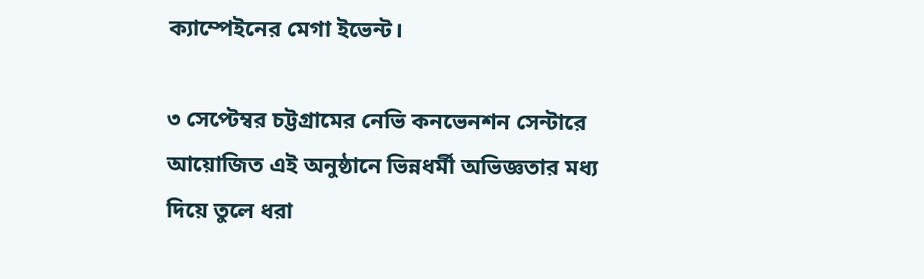ক্যাম্পেইনের মেগা ইভেন্ট।

৩ সেপ্টেম্বর চট্টগ্রামের নেভি কনভেনশন সেন্টারে আয়োজিত এই অনুষ্ঠানে ভিন্নধর্মী অভিজ্ঞতার মধ্য দিয়ে তুলে ধরা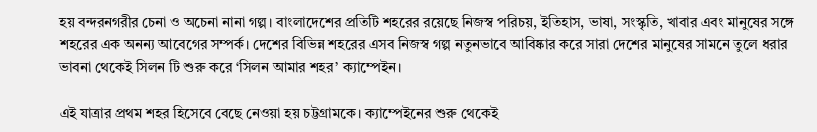হয় বন্দরনগরীর চেনা ও অচেনা নানা গল্প। বাংলাদেশের প্রতিটি শহরের রয়েছে নিজস্ব পরিচয়, ইতিহাস, ভাষা, সংস্কৃতি, খাবার এবং মানুষের সঙ্গে শহরের এক অনন্য আবেগের সম্পর্ক। দেশের বিভিন্ন শহরের এসব নিজস্ব গল্প নতুনভাবে আবিষ্কার করে সারা দেশের মানুষের সামনে তুলে ধরার ভাবনা থেকেই সিলন টি শুরু করে ‘সিলন আমার শহর’ ক্যাম্পেইন।

এই যাত্রার প্রথম শহর হিসেবে বেছে নেওয়া হয় চট্টগ্রামকে। ক্যাম্পেইনের শুরু থেকেই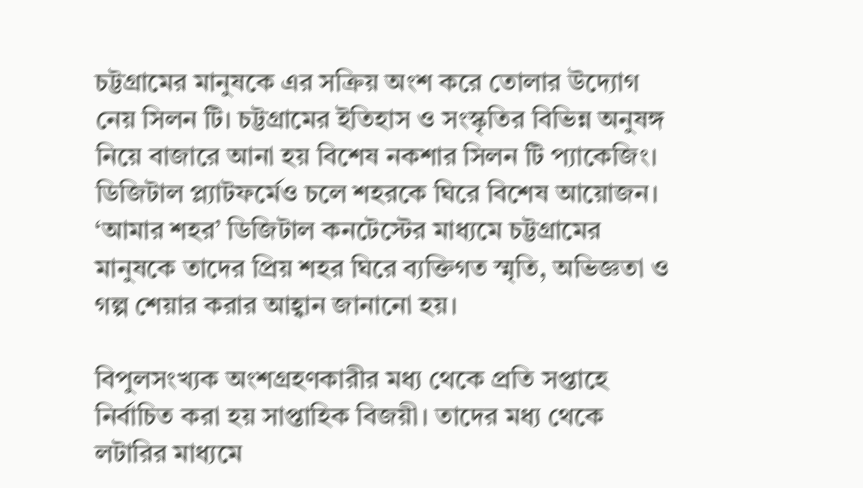চট্টগ্রামের মানুষকে এর সক্রিয় অংশ করে তোলার উদ্যোগ নেয় সিলন টি। চট্টগ্রামের ইতিহাস ও সংস্কৃতির বিভিন্ন অনুষঙ্গ নিয়ে বাজারে আনা হয় বিশেষ নকশার সিলন টি প্যাকেজিং। ডিজিটাল প্ল্যাটফর্মেও চলে শহরকে ঘিরে বিশেষ আয়োজন। ‘আমার শহর’ ডিজিটাল কনটেস্টের মাধ্যমে চট্টগ্রামের মানুষকে তাদের প্রিয় শহর ঘিরে ব্যক্তিগত স্মৃতি, অভিজ্ঞতা ও গল্প শেয়ার করার আহ্বান জানানো হয়।

বিপুলসংখ্যক অংশগ্রহণকারীর মধ্য থেকে প্রতি সপ্তাহে নির্বাচিত করা হয় সাপ্তাহিক বিজয়ী। তাদের মধ্য থেকে লটারির মাধ্যমে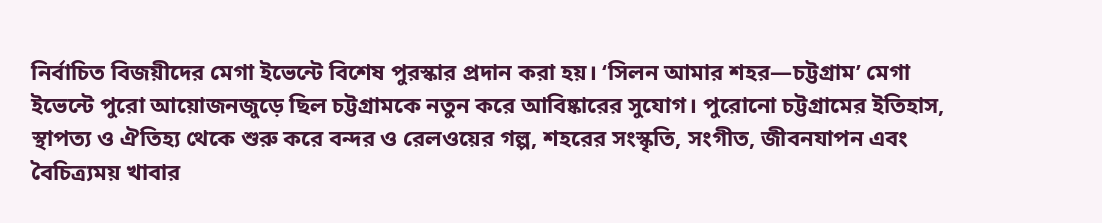নির্বাচিত বিজয়ীদের মেগা ইভেন্টে বিশেষ পুরস্কার প্রদান করা হয়। ‘সিলন আমার শহর—চট্টগ্রাম’ মেগা ইভেন্টে পুরো আয়োজনজুড়ে ছিল চট্টগ্রামকে নতুন করে আবিষ্কারের সুযোগ। পুরোনো চট্টগ্রামের ইতিহাস, স্থাপত্য ও ঐতিহ্য থেকে শুরু করে বন্দর ও রেলওয়ের গল্প, শহরের সংস্কৃতি, সংগীত, জীবনযাপন এবং বৈচিত্র্যময় খাবার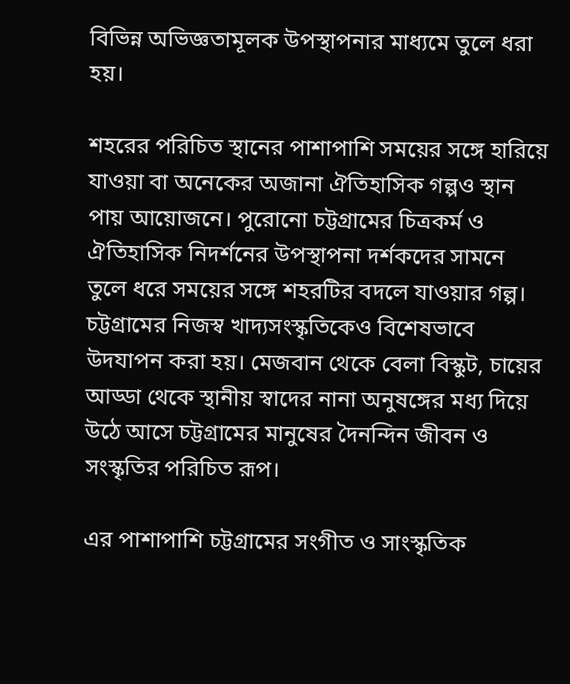বিভিন্ন অভিজ্ঞতামূলক উপস্থাপনার মাধ্যমে তুলে ধরা হয়।

শহরের পরিচিত স্থানের পাশাপাশি সময়ের সঙ্গে হারিয়ে যাওয়া বা অনেকের অজানা ঐতিহাসিক গল্পও স্থান পায় আয়োজনে। পুরোনো চট্টগ্রামের চিত্রকর্ম ও ঐতিহাসিক নিদর্শনের উপস্থাপনা দর্শকদের সামনে তুলে ধরে সময়ের সঙ্গে শহরটির বদলে যাওয়ার গল্প। চট্টগ্রামের নিজস্ব খাদ্যসংস্কৃতিকেও বিশেষভাবে উদযাপন করা হয়। মেজবান থেকে বেলা বিস্কুট, চায়ের আড্ডা থেকে স্থানীয় স্বাদের নানা অনুষঙ্গের মধ্য দিয়ে উঠে আসে চট্টগ্রামের মানুষের দৈনন্দিন জীবন ও সংস্কৃতির পরিচিত রূপ।

এর পাশাপাশি চট্টগ্রামের সংগীত ও সাংস্কৃতিক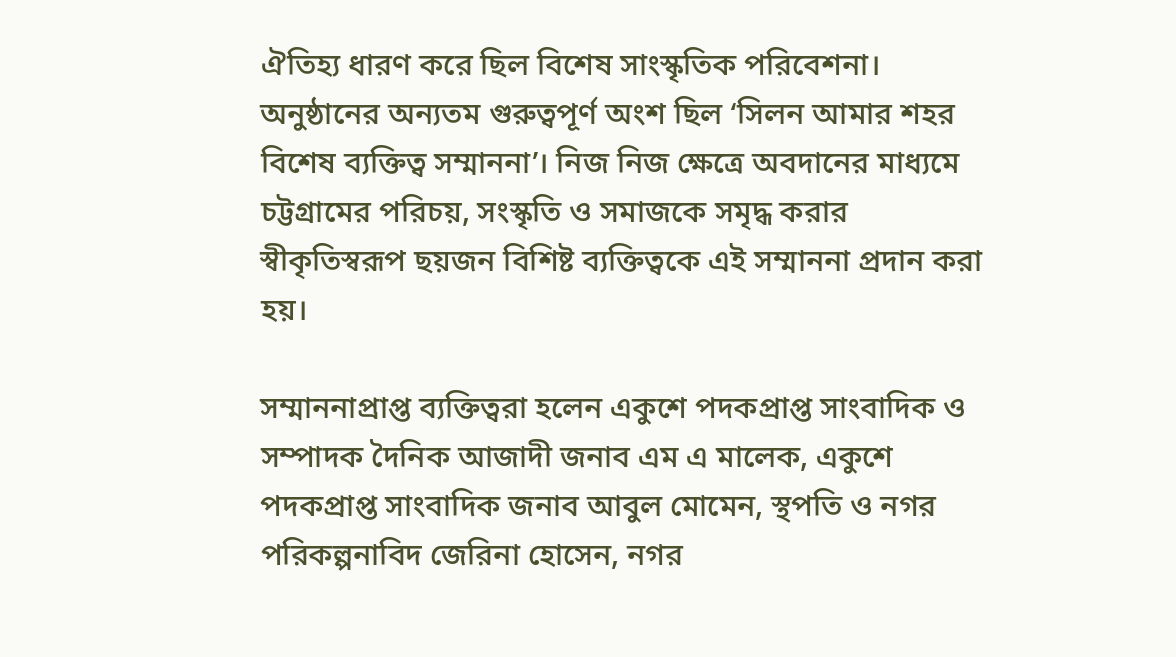ঐতিহ্য ধারণ করে ছিল বিশেষ সাংস্কৃতিক পরিবেশনা। অনুষ্ঠানের অন্যতম গুরুত্বপূর্ণ অংশ ছিল ‘সিলন আমার শহর বিশেষ ব্যক্তিত্ব সম্মাননা’। নিজ নিজ ক্ষেত্রে অবদানের মাধ্যমে চট্টগ্রামের পরিচয়, সংস্কৃতি ও সমাজকে সমৃদ্ধ করার স্বীকৃতিস্বরূপ ছয়জন বিশিষ্ট ব্যক্তিত্বকে এই সম্মাননা প্রদান করা হয়।

সম্মাননাপ্রাপ্ত ব্যক্তিত্বরা হলেন একুশে পদকপ্রাপ্ত সাংবাদিক ও সম্পাদক দৈনিক আজাদী জনাব এম এ মালেক, একুশে পদকপ্রাপ্ত সাংবাদিক জনাব আবুল মোমেন, স্থপতি ও নগর পরিকল্পনাবিদ জেরিনা হোসেন, নগর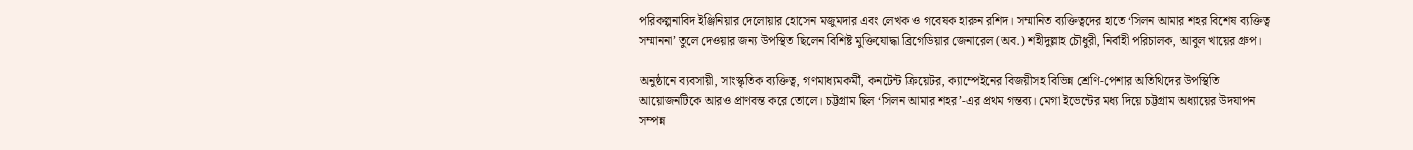পরিকল্পনাবিদ ইঞ্জিনিয়ার দেলোয়ার হোসেন মজুমদার এবং লেখক ও গবেষক হারুন রশিদ। সম্মানিত ব্যক্তিত্বদের হাতে ‘সিলন আমার শহর বিশেষ ব্যক্তিত্ব সম্মাননা’ তুলে দেওয়ার জন্য উপস্থিত ছিলেন বিশিষ্ট মুক্তিযোদ্ধা ব্রিগেডিয়ার জেনারেল (অব.) শহীদুল্লাহ চৌধুরী, নির্বাহী পরিচালক, আবুল খায়ের গ্রুপ।

অনুষ্ঠানে ব্যবসায়ী, সাংস্কৃতিক ব্যক্তিত্ব, গণমাধ্যমকর্মী, কনটেন্ট ক্রিয়েটর, ক্যাম্পেইনের বিজয়ীসহ বিভিন্ন শ্রেণি-পেশার অতিথিদের উপস্থিতি আয়োজনটিকে আরও প্রাণবন্ত করে তোলে। চট্টগ্রাম ছিল ‘সিলন আমার শহর’-এর প্রথম গন্তব্য। মেগা ইভেন্টের মধ্য দিয়ে চট্টগ্রাম অধ্যায়ের উদযাপন সম্পন্ন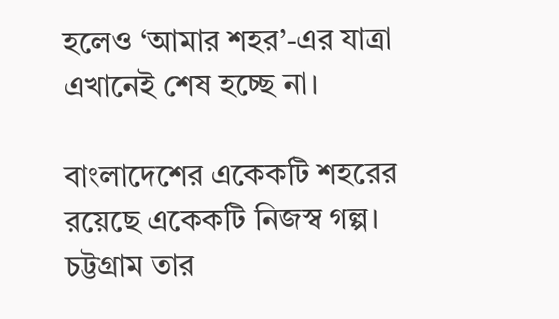হলেও ‘আমার শহর’-এর যাত্রা এখানেই শেষ হচ্ছে না।

বাংলাদেশের একেকটি শহরের রয়েছে একেকটি নিজস্ব গল্প। চট্টগ্রাম তার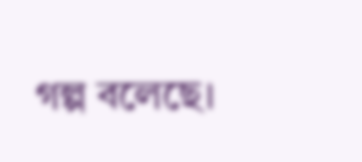গল্প বলেছে।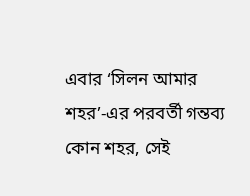এবার ‘সিলন আমার শহর’-এর পরবর্তী গন্তব্য কোন শহর, সেই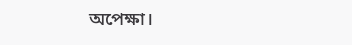অপেক্ষা।